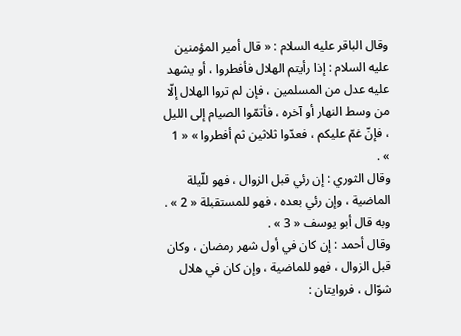وقال الباقر عليه السلام : « قال أمير المؤمنين عليه السلام : إذا رأيتم الهلال فأفطروا ، أو يشهد عليه عدل من المسلمين ، فإن لم تروا الهلال إلّا من وسط النهار أو آخره ، فأتمّوا الصيام إلى الليل ، فإنّ غمّ عليكم ، فعدّوا ثلاثين ثم أفطروا » « 1 » .
وقال الثوري : إن رئي قبل الزوال ، فهو للّيلة الماضية ، وإن رئي بعده ، فهو للمستقبلة « 2 » . وبه قال أبو يوسف « 3 » .
وقال أحمد : إن كان في أول شهر رمضان ، وكان قبل الزوال ، فهو للماضية ، وإن كان في هلال شوّال ، فروايتان :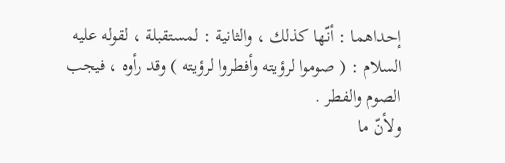إحداهما : أنّها كذلك ، والثانية : لمستقبلة ، لقوله عليه السلام : ( صوموا لرؤيته وأفطروا لرؤيته ) وقد رأوه ، فيجب الصوم والفطر .
ولأنّ ما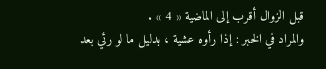قبل الزوال أقرب إلى الماضية « 4 » .
والمراد في الخبر : إذا رأوه عشية ، بدليل ما لو رئي بعد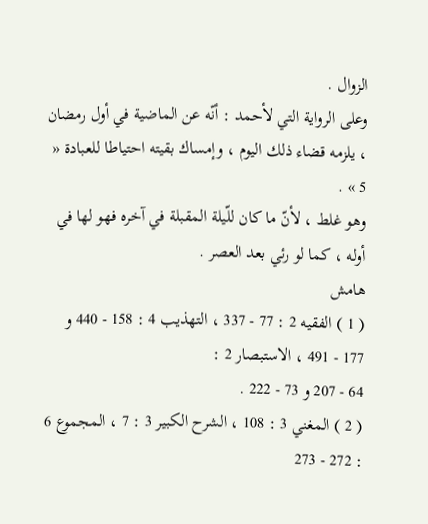الزوال .
وعلى الرواية التي لأحمد : أنّه عن الماضية في أول رمضان ، يلزمه قضاء ذلك اليوم ، وإمساك بقيته احتياطا للعبادة « 5 » .
وهو غلط ، لأنّ ما كان للّيلة المقبلة في آخره فهو لها في أوله ، كما لو رئي بعد العصر .
هامش
( 1 ) الفقيه 2 : 77 - 337 ، التهذيب 4 : 158 - 440 و 177 - 491 ، الاستبصار 2 :
64 - 207 و 73 - 222 .
( 2 ) المغني 3 : 108 ، الشرح الكبير 3 : 7 ، المجموع 6 : 272 - 273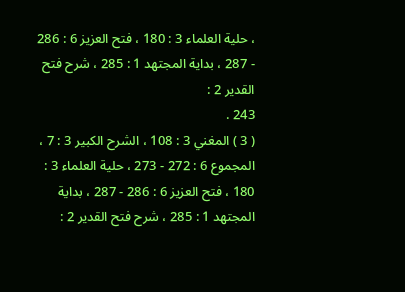، حلية العلماء 3 : 180 ، فتح العزيز 6 : 286 - 287 ، بداية المجتهد 1 : 285 ، شرح فتح القدير 2 :
243 .
( 3 ) المغني 3 : 108 ، الشرح الكبير 3 : 7 ، المجموع 6 : 272 - 273 ، حلية العلماء 3 : 180 ، فتح العزيز 6 : 286 - 287 ، بداية المجتهد 1 : 285 ، شرح فتح القدير 2 :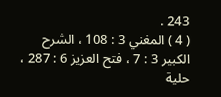243 .
( 4 ) المغني 3 : 108 ، الشرح الكبير 3 : 7 ، فتح العزيز 6 : 287 ، حلية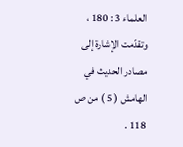العلماء 3 : 180 ، وتقدّمت الإشارة إلى مصادر الحديث في الهامش ( 5 ) من ص 118 .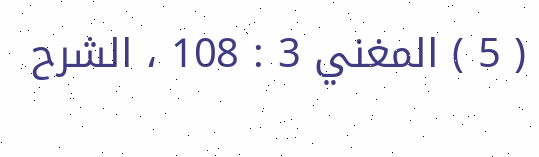( 5 ) المغني 3 : 108 ، الشرح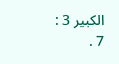الكبير 3 : 7 .